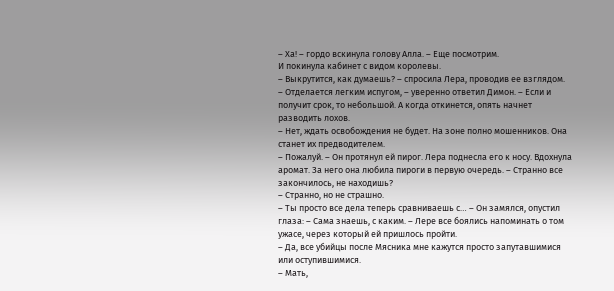– Ха! – гордо вскинула голову Алла. – Еще посмотрим.
И покинула кабинет с видом королевы.
– Выкрутится, как думаешь? – спросила Лера, проводив ее взглядом.
– Отделается легким испугом, – уверенно ответил Димон. – Если и получит срок, то небольшой. А когда откинется, опять начнет разводить лохов.
– Нет, ждать освобождения не будет. На зоне полно мошенников. Она станет их предводителем.
– Пожалуй. – Он протянул ей пирог. Лера поднесла его к носу. Вдохнула аромат. За него она любила пироги в первую очередь. – Странно все закончилось, не находишь?
– Странно, но не страшно.
– Ты просто все дела теперь сравниваешь с… – Он замялся, опустил глаза: – Сама знаешь, с каким. – Лере все боялись напоминать о том ужасе, через который ей пришлось пройти.
– Да, все убийцы после Мясника мне кажутся просто запутавшимися или оступившимися.
– Мать,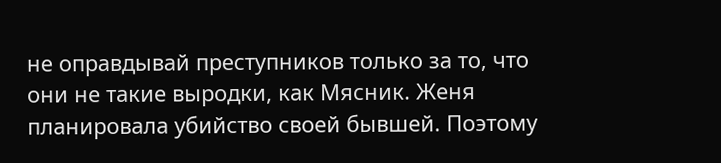не оправдывай преступников только за то, что они не такие выродки, как Мясник. Женя планировала убийство своей бывшей. Поэтому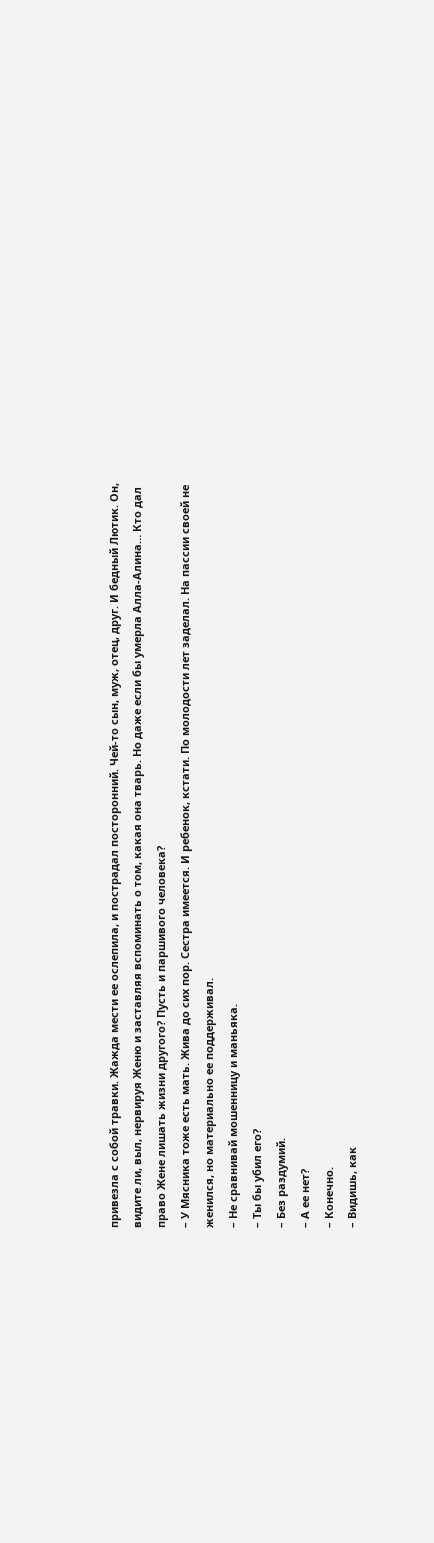привезла с собой травки. Жажда мести ее ослепила, и пострадал посторонний. Чей-то сын, муж, отец, друг. И бедный Лютик. Он, видите ли, выл, нервируя Женю и заставляя вспоминать о том, какая она тварь. Но даже если бы умерла Алла-Алина… Кто дал право Жене лишать жизни другого? Пусть и паршивого человека?
– У Мясника тоже есть мать. Жива до сих пор. Сестра имеется. И ребенок, кстати. По молодости лет заделал. На пассии своей не женился, но материально ее поддерживал.
– Не сравнивай мошенницу и маньяка.
– Ты бы убил его?
– Без раздумий.
– А ее нет?
– Конечно.
– Видишь, как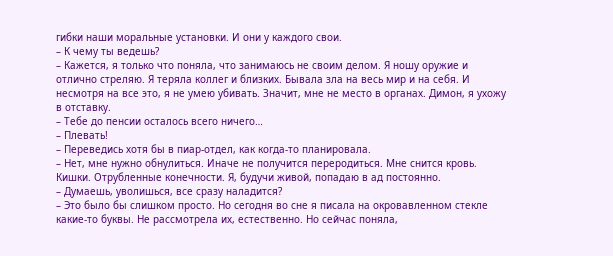гибки наши моральные установки. И они у каждого свои.
– К чему ты ведешь?
– Кажется, я только что поняла, что занимаюсь не своим делом. Я ношу оружие и отлично стреляю. Я теряла коллег и близких. Бывала зла на весь мир и на себя. И несмотря на все это, я не умею убивать. Значит, мне не место в органах. Димон, я ухожу в отставку.
– Тебе до пенсии осталось всего ничего…
– Плевать!
– Переведись хотя бы в пиар-отдел, как когда-то планировала.
– Нет, мне нужно обнулиться. Иначе не получится переродиться. Мне снится кровь. Кишки. Отрубленные конечности. Я, будучи живой, попадаю в ад постоянно.
– Думаешь, уволишься, все сразу наладится?
– Это было бы слишком просто. Но сегодня во сне я писала на окровавленном стекле какие-то буквы. Не рассмотрела их, естественно. Но сейчас поняла,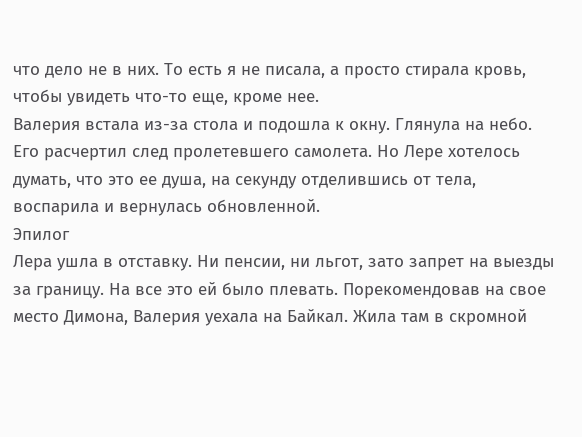что дело не в них. То есть я не писала, а просто стирала кровь, чтобы увидеть что-то еще, кроме нее.
Валерия встала из-за стола и подошла к окну. Глянула на небо. Его расчертил след пролетевшего самолета. Но Лере хотелось думать, что это ее душа, на секунду отделившись от тела, воспарила и вернулась обновленной.
Эпилог
Лера ушла в отставку. Ни пенсии, ни льгот, зато запрет на выезды за границу. На все это ей было плевать. Порекомендовав на свое место Димона, Валерия уехала на Байкал. Жила там в скромной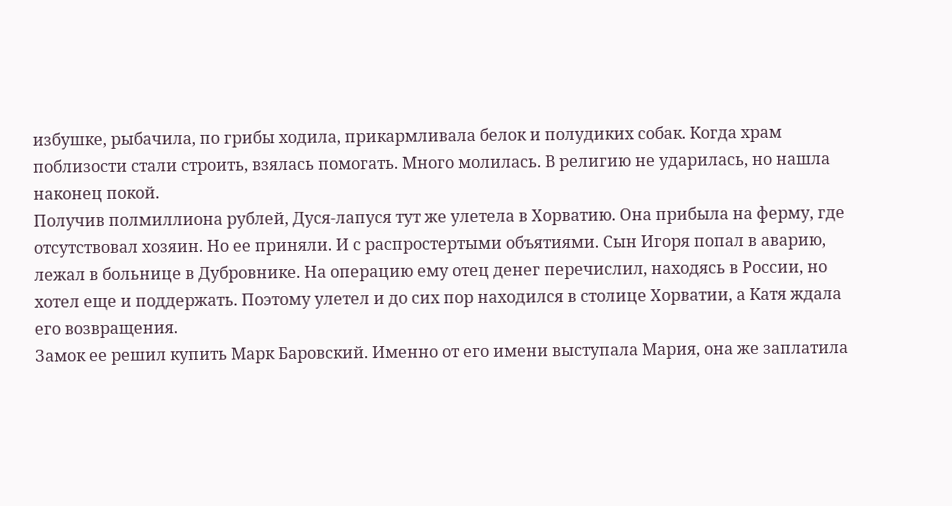избушке, рыбачила, по грибы ходила, прикармливала белок и полудиких собак. Когда храм поблизости стали строить, взялась помогать. Много молилась. В религию не ударилась, но нашла наконец покой.
Получив полмиллиона рублей, Дуся-лапуся тут же улетела в Хорватию. Она прибыла на ферму, где отсутствовал хозяин. Но ее приняли. И с распростертыми объятиями. Сын Игоря попал в аварию, лежал в больнице в Дубровнике. На операцию ему отец денег перечислил, находясь в России, но хотел еще и поддержать. Поэтому улетел и до сих пор находился в столице Хорватии, а Катя ждала его возвращения.
Замок ее решил купить Марк Баровский. Именно от его имени выступала Мария, она же заплатила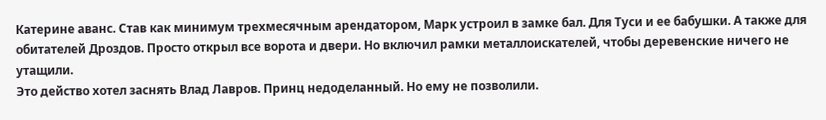Катерине аванс. Став как минимум трехмесячным арендатором, Марк устроил в замке бал. Для Туси и ее бабушки. А также для обитателей Дроздов. Просто открыл все ворота и двери. Но включил рамки металлоискателей, чтобы деревенские ничего не утащили.
Это действо хотел заснять Влад Лавров. Принц недоделанный. Но ему не позволили.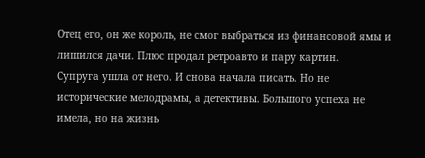Отец его, он же король, не смог выбраться из финансовой ямы и лишился дачи. Плюс продал ретроавто и пару картин.
Супруга ушла от него. И снова начала писать. Но не исторические мелодрамы, а детективы. Большого успеха не имела, но на жизнь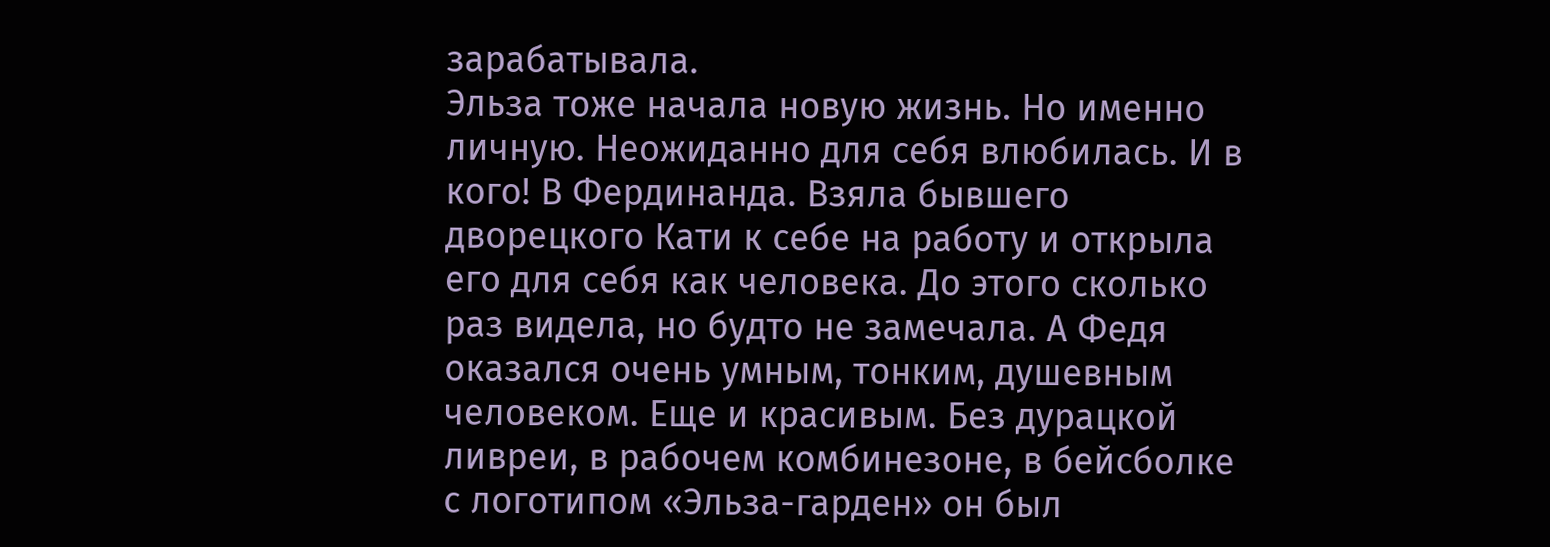зарабатывала.
Эльза тоже начала новую жизнь. Но именно личную. Неожиданно для себя влюбилась. И в кого! В Фердинанда. Взяла бывшего дворецкого Кати к себе на работу и открыла его для себя как человека. До этого сколько раз видела, но будто не замечала. А Федя оказался очень умным, тонким, душевным человеком. Еще и красивым. Без дурацкой ливреи, в рабочем комбинезоне, в бейсболке с логотипом «Эльза-гарден» он был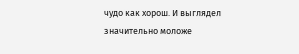чудо как хорош. И выглядел значительно моложе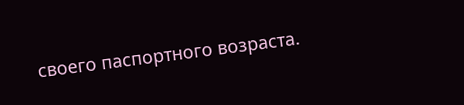своего паспортного возраста.